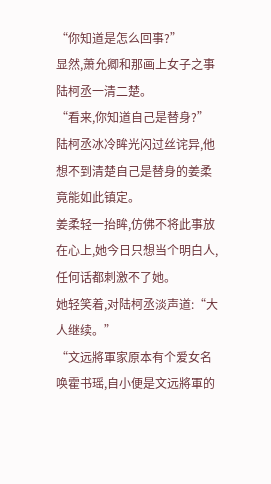“你知道是怎么回事?”
显然,萧允卿和那画上女子之事陆柯丞一清二楚。
“看来,你知道自己是替身?”
陆柯丞冰冷眸光闪过丝诧异,他想不到清楚自己是替身的姜柔竟能如此镇定。
姜柔轻一抬眸,仿佛不将此事放在心上,她今日只想当个明白人,任何话都刺激不了她。
她轻笑着,对陆柯丞淡声道:“大人继续。”
“文远將軍家原本有个爱女名唤霍书瑶,自小便是文远將軍的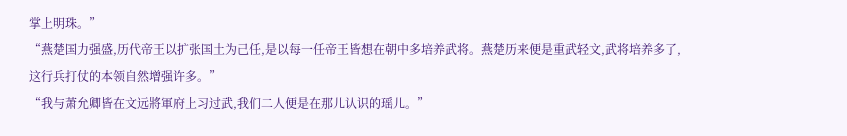掌上明珠。”
“燕楚国力强盛,历代帝王以扩张国土为己任,是以每一任帝王皆想在朝中多培养武将。燕楚历来便是重武轻文,武将培养多了,这行兵打仗的本领自然增强许多。”
“我与萧允卿皆在文远將軍府上习过武,我们二人便是在那儿认识的瑶儿。”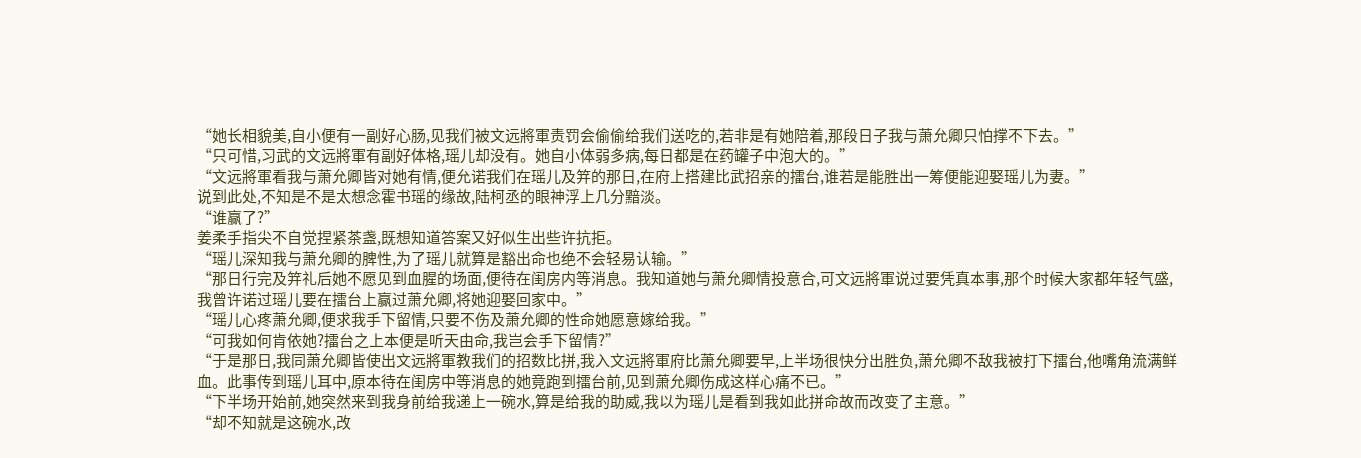“她长相貌美,自小便有一副好心肠,见我们被文远將軍责罚会偷偷给我们送吃的,若非是有她陪着,那段日子我与萧允卿只怕撑不下去。”
“只可惜,习武的文远將軍有副好体格,瑶儿却没有。她自小体弱多病,每日都是在药罐子中泡大的。”
“文远將軍看我与萧允卿皆对她有情,便允诺我们在瑶儿及笄的那日,在府上搭建比武招亲的擂台,谁若是能胜出一筹便能迎娶瑶儿为妻。”
说到此处,不知是不是太想念霍书瑶的缘故,陆柯丞的眼神浮上几分黯淡。
“谁赢了?”
姜柔手指尖不自觉捏紧茶盏,既想知道答案又好似生出些许抗拒。
“瑶儿深知我与萧允卿的脾性,为了瑶儿就算是豁出命也绝不会轻易认输。”
“那日行完及笄礼后她不愿见到血腥的场面,便待在闺房内等消息。我知道她与萧允卿情投意合,可文远將軍说过要凭真本事,那个时候大家都年轻气盛,我曾许诺过瑶儿要在擂台上赢过萧允卿,将她迎娶回家中。”
“瑶儿心疼萧允卿,便求我手下留情,只要不伤及萧允卿的性命她愿意嫁给我。”
“可我如何肯依她?擂台之上本便是听天由命,我岂会手下留情?”
“于是那日,我同萧允卿皆使出文远將軍教我们的招数比拼,我入文远將軍府比萧允卿要早,上半场很快分出胜负,萧允卿不敌我被打下擂台,他嘴角流满鲜血。此事传到瑶儿耳中,原本待在闺房中等消息的她竟跑到擂台前,见到萧允卿伤成这样心痛不已。”
“下半场开始前,她突然来到我身前给我递上一碗水,算是给我的助威,我以为瑶儿是看到我如此拼命故而改变了主意。”
“却不知就是这碗水,改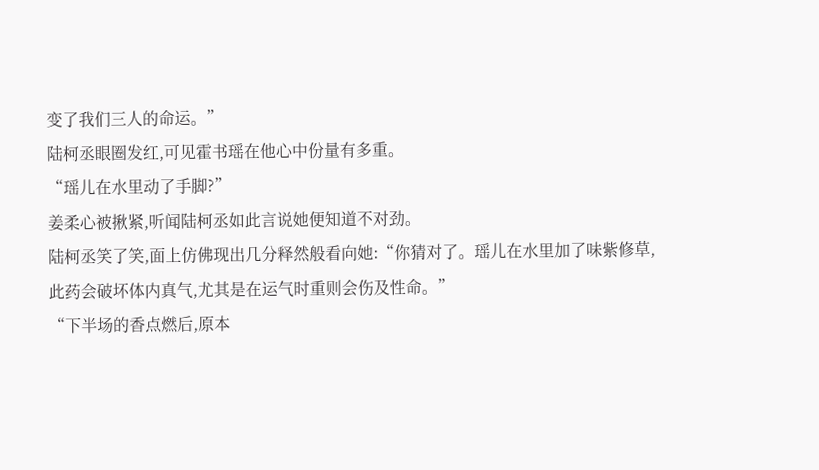变了我们三人的命运。”
陆柯丞眼圈发红,可见霍书瑶在他心中份量有多重。
“瑶儿在水里动了手脚?”
姜柔心被揪紧,听闻陆柯丞如此言说她便知道不对劲。
陆柯丞笑了笑,面上仿佛现出几分释然般看向她:“你猜对了。瑶儿在水里加了味紫修草,此药会破坏体内真气,尤其是在运气时重则会伤及性命。”
“下半场的香点燃后,原本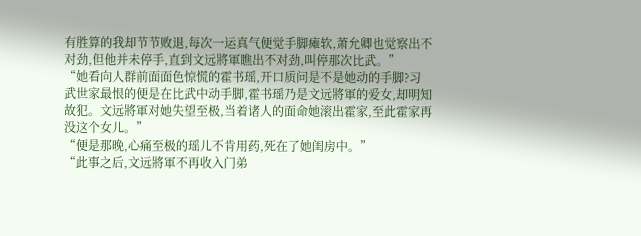有胜算的我却节节败退,每次一运真气便觉手脚瘫软,萧允卿也觉察出不对劲,但他并未停手,直到文远將軍瞧出不对劲,叫停那次比武。”
“她看向人群前面面色惊慌的霍书瑶,开口质问是不是她动的手脚?习武世家最恨的便是在比武中动手脚,霍书瑶乃是文远將軍的爱女,却明知故犯。文远將軍对她失望至极,当着诸人的面命她滚出霍家,至此霍家再没这个女儿。”
“便是那晚,心痛至极的瑶儿不肯用药,死在了她闺房中。”
“此事之后,文远將軍不再收入门弟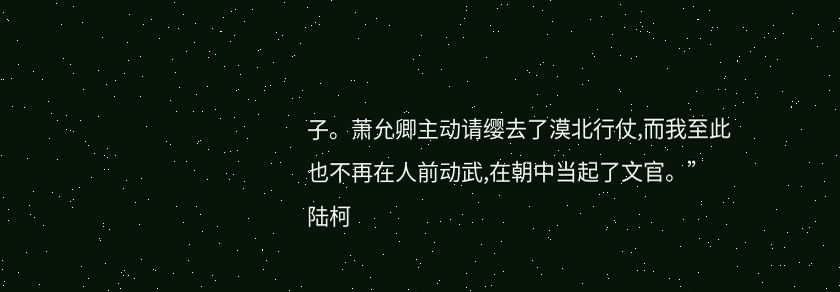子。萧允卿主动请缨去了漠北行仗,而我至此也不再在人前动武,在朝中当起了文官。”
陆柯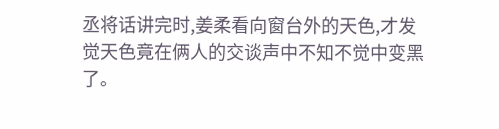丞将话讲完时,姜柔看向窗台外的天色,才发觉天色竟在俩人的交谈声中不知不觉中变黑了。